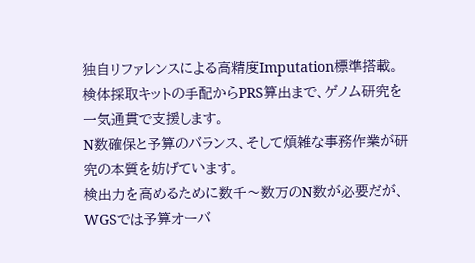独自リファレンスによる高精度Imputation標準搭載。
検体採取キットの手配からPRS算出まで、ゲノム研究を一気通貫で支援します。
N数確保と予算のバランス、そして煩雑な事務作業が研究の本質を妨げています。
検出力を高めるために数千〜数万のN数が必要だが、WGSでは予算オーバ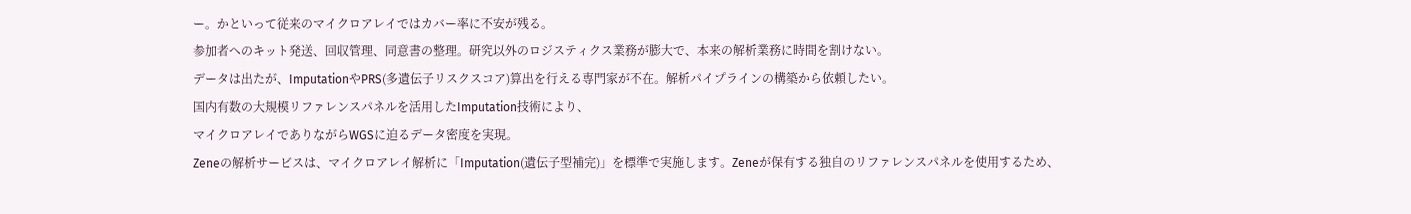ー。かといって従来のマイクロアレイではカバー率に不安が残る。
参加者へのキット発送、回収管理、同意書の整理。研究以外のロジスティクス業務が膨大で、本来の解析業務に時間を割けない。
データは出たが、ImputationやPRS(多遺伝子リスクスコア)算出を行える専門家が不在。解析パイプラインの構築から依頼したい。
国内有数の大規模リファレンスパネルを活用したImputation技術により、
マイクロアレイでありながらWGSに迫るデータ密度を実現。
Zeneの解析サービスは、マイクロアレイ解析に「Imputation(遺伝子型補完)」を標準で実施します。Zeneが保有する独自のリファレンスパネルを使用するため、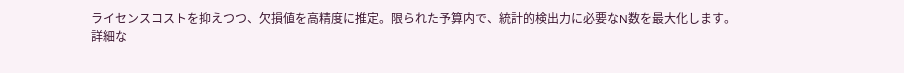ライセンスコストを抑えつつ、欠損値を高精度に推定。限られた予算内で、統計的検出力に必要なN数を最大化します。
詳細な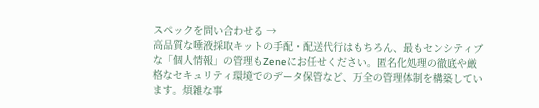スペックを問い合わせる →
高品質な唾液採取キットの手配・配送代行はもちろん、最もセンシティブな「個人情報」の管理もZeneにお任せください。匿名化処理の徹底や厳格なセキュリティ環境でのデータ保管など、万全の管理体制を構築しています。煩雑な事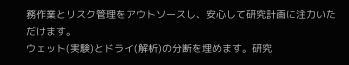務作業とリスク管理をアウトソースし、安心して研究計画に注力いただけます。
ウェット(実験)とドライ(解析)の分断を埋めます。研究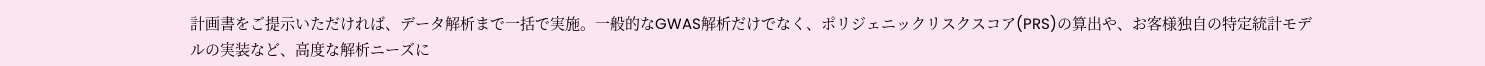計画書をご提示いただければ、データ解析まで一括で実施。一般的なGWAS解析だけでなく、ポリジェニックリスクスコア(PRS)の算出や、お客様独自の特定統計モデルの実装など、高度な解析ニーズに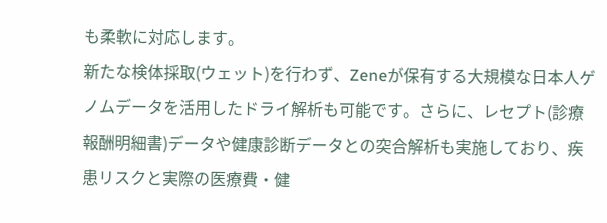も柔軟に対応します。
新たな検体採取(ウェット)を行わず、Zeneが保有する大規模な日本人ゲノムデータを活用したドライ解析も可能です。さらに、レセプト(診療報酬明細書)データや健康診断データとの突合解析も実施しており、疾患リスクと実際の医療費・健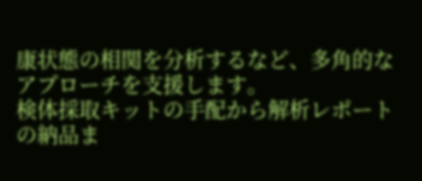康状態の相関を分析するなど、多角的なアプローチを支援します。
検体採取キットの手配から解析レポートの納品ま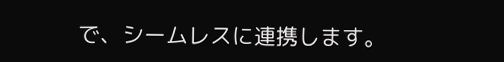で、シームレスに連携します。